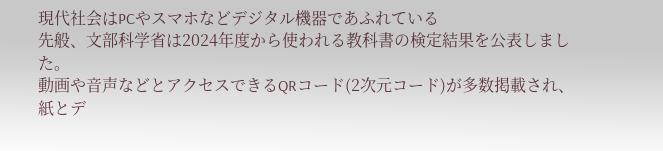現代社会はPCやスマホなどデジタル機器であふれている
先般、文部科学省は2024年度から使われる教科書の検定結果を公表しました。
動画や音声などとアクセスできるQRコード(2次元コード)が多数掲載され、紙とデ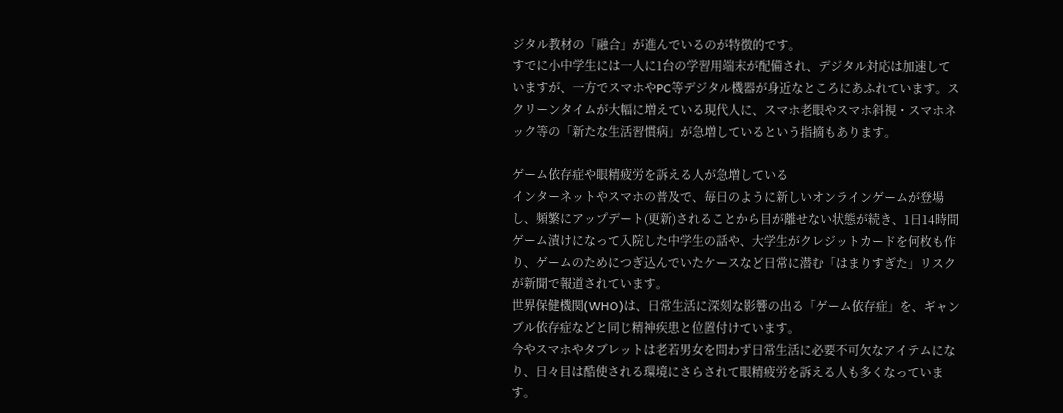ジタル教材の「融合」が進んでいるのが特徴的です。
すでに小中学生には一人に1台の学習用端末が配備され、デジタル対応は加速していますが、一方でスマホやPC等デジタル機器が身近なところにあふれています。スクリーンタイムが大幅に増えている現代人に、スマホ老眼やスマホ斜視・スマホネック等の「新たな生活習慣病」が急増しているという指摘もあります。

ゲーム依存症や眼精疲労を訴える人が急増している
インターネットやスマホの普及で、毎日のように新しいオンラインゲームが登場し、頻繁にアップデート(更新)されることから目が離せない状態が続き、1日14時間ゲーム漬けになって入院した中学生の話や、大学生がクレジットカードを何枚も作り、ゲームのためにつぎ込んでいたケースなど日常に潜む「はまりすぎた」リスクが新聞で報道されています。
世界保健機関(WHO)は、日常生活に深刻な影響の出る「ゲーム依存症」を、ギャンブル依存症などと同じ精神疾患と位置付けています。
今やスマホやタブレットは老若男女を問わず日常生活に必要不可欠なアイテムになり、日々目は酷使される環境にさらされて眼精疲労を訴える人も多くなっています。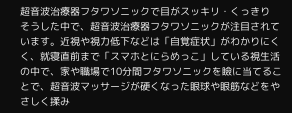超音波治療器フタワソニックで目がスッキリ・くっきり
そうした中で、超音波治療器フタワソニックが注目されています。近視や視力低下などは「自覚症状」がわかりにくく、就寝直前まで「スマホとにらめっこ」している視生活の中で、家や職場で10分間フタワソニックを瞼に当てることで、超音波マッサージが硬くなった眼球や眼筋などをやさしく揉み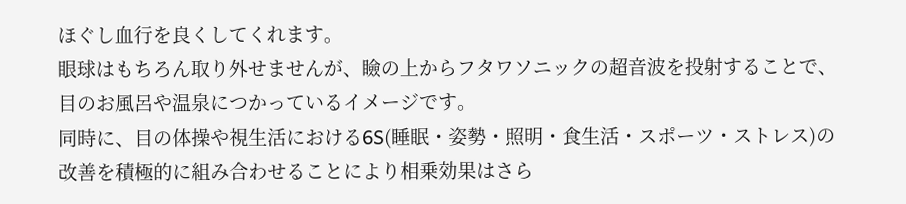ほぐし血行を良くしてくれます。
眼球はもちろん取り外せませんが、瞼の上からフタワソニックの超音波を投射することで、目のお風呂や温泉につかっているイメージです。
同時に、目の体操や視生活における6S(睡眠・姿勢・照明・食生活・スポーツ・ストレス)の改善を積極的に組み合わせることにより相乗効果はさら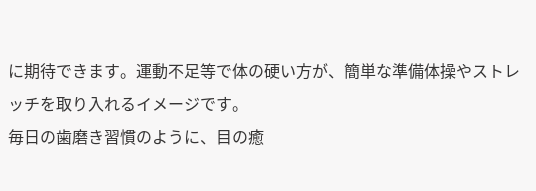に期待できます。運動不足等で体の硬い方が、簡単な準備体操やストレッチを取り入れるイメージです。
毎日の歯磨き習慣のように、目の癒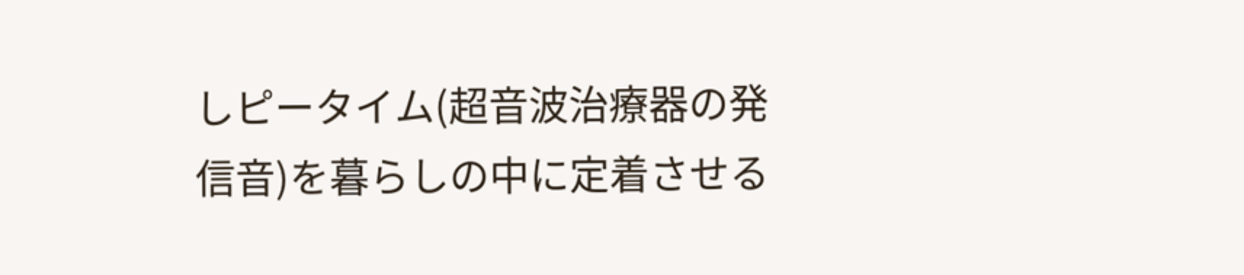しピータイム(超音波治療器の発信音)を暮らしの中に定着させる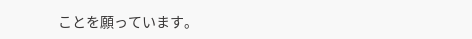ことを願っています。